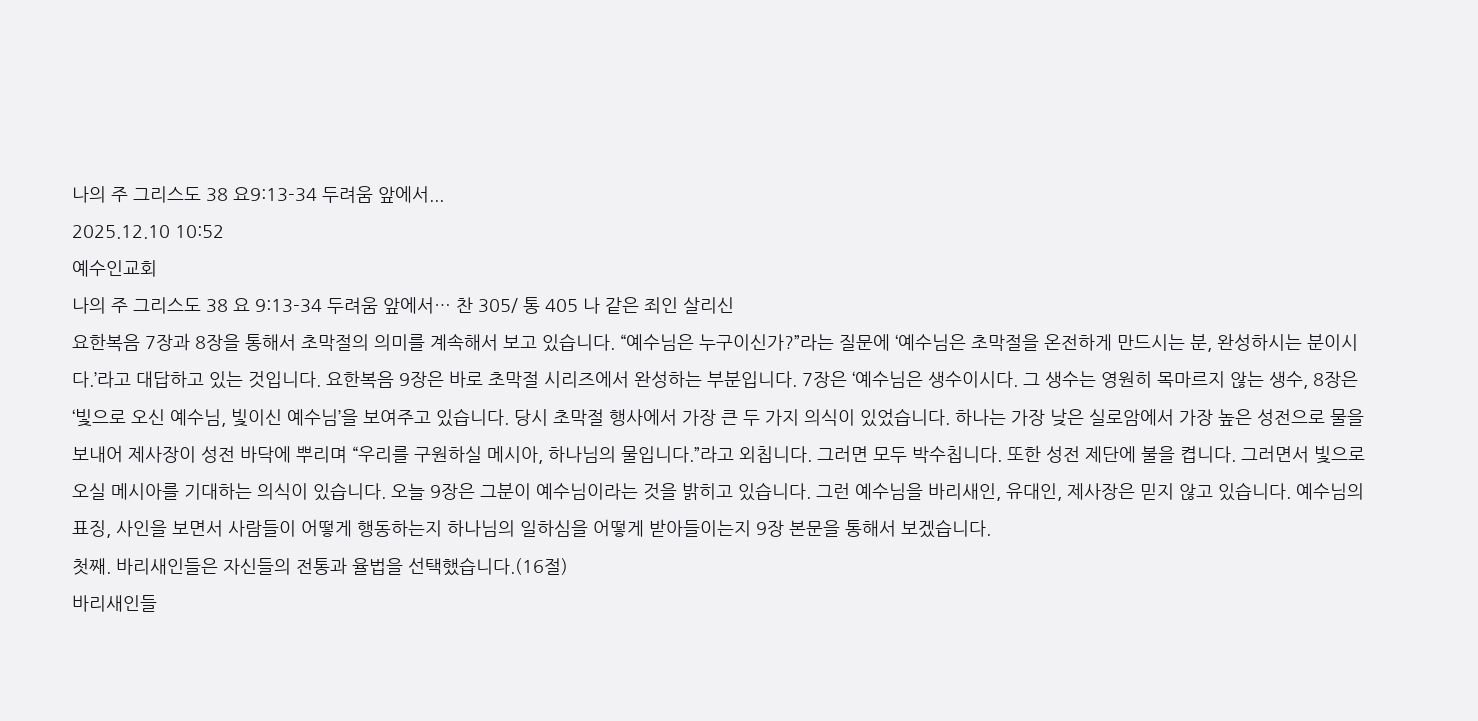나의 주 그리스도 38 요9:13-34 두려움 앞에서...
2025.12.10 10:52
예수인교회
나의 주 그리스도 38 요 9:13-34 두려움 앞에서… 찬 305/ 통 405 나 같은 죄인 살리신
요한복음 7장과 8장을 통해서 초막절의 의미를 계속해서 보고 있습니다. “예수님은 누구이신가?”라는 질문에 ‘예수님은 초막절을 온전하게 만드시는 분, 완성하시는 분이시다.’라고 대답하고 있는 것입니다. 요한복음 9장은 바로 초막절 시리즈에서 완성하는 부분입니다. 7장은 ‘예수님은 생수이시다. 그 생수는 영원히 목마르지 않는 생수, 8장은 ‘빛으로 오신 예수님, 빛이신 예수님’을 보여주고 있습니다. 당시 초막절 행사에서 가장 큰 두 가지 의식이 있었습니다. 하나는 가장 낮은 실로암에서 가장 높은 성전으로 물을 보내어 제사장이 성전 바닥에 뿌리며 “우리를 구원하실 메시아, 하나님의 물입니다.”라고 외칩니다. 그러면 모두 박수칩니다. 또한 성전 제단에 불을 켭니다. 그러면서 빛으로 오실 메시아를 기대하는 의식이 있습니다. 오늘 9장은 그분이 예수님이라는 것을 밝히고 있습니다. 그런 예수님을 바리새인, 유대인, 제사장은 믿지 않고 있습니다. 예수님의 표징, 사인을 보면서 사람들이 어떻게 행동하는지 하나님의 일하심을 어떻게 받아들이는지 9장 본문을 통해서 보겠습니다.
첫째. 바리새인들은 자신들의 전통과 율법을 선택했습니다.(16절)
바리새인들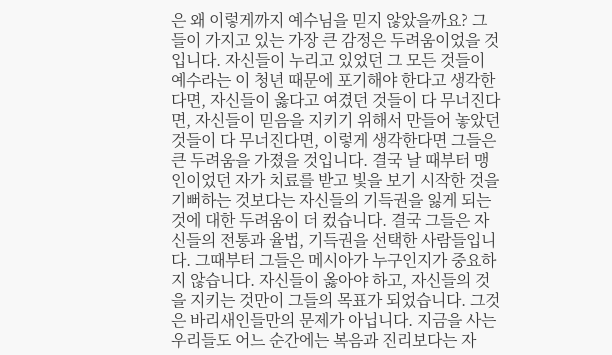은 왜 이렇게까지 예수님을 믿지 않았을까요? 그들이 가지고 있는 가장 큰 감정은 두려움이었을 것입니다. 자신들이 누리고 있었던 그 모든 것들이 예수라는 이 청년 때문에 포기해야 한다고 생각한다면, 자신들이 옳다고 여겼던 것들이 다 무너진다면, 자신들이 믿음을 지키기 위해서 만들어 놓았던 것들이 다 무너진다면, 이렇게 생각한다면 그들은 큰 두려움을 가졌을 것입니다. 결국 날 때부터 맹인이었던 자가 치료를 받고 빛을 보기 시작한 것을 기뻐하는 것보다는 자신들의 기득권을 잃게 되는 것에 대한 두려움이 더 컸습니다. 결국 그들은 자신들의 전통과 율법, 기득권을 선택한 사람들입니다. 그때부터 그들은 메시아가 누구인지가 중요하지 않습니다. 자신들이 옳아야 하고, 자신들의 것을 지키는 것만이 그들의 목표가 되었습니다. 그것은 바리새인들만의 문제가 아닙니다. 지금을 사는 우리들도 어느 순간에는 복음과 진리보다는 자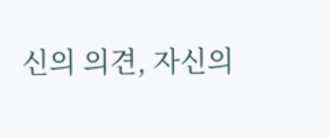신의 의견, 자신의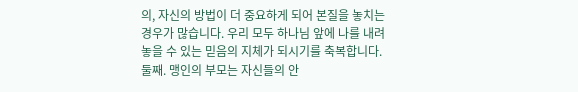의, 자신의 방법이 더 중요하게 되어 본질을 놓치는 경우가 많습니다. 우리 모두 하나님 앞에 나를 내려놓을 수 있는 믿음의 지체가 되시기를 축복합니다.
둘째. 맹인의 부모는 자신들의 안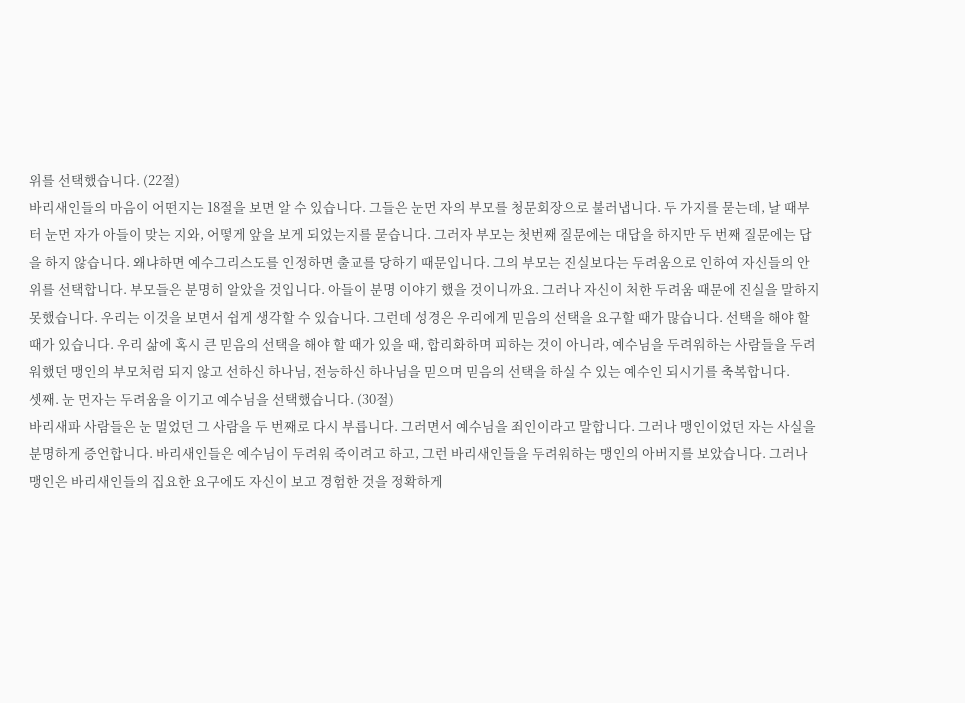위를 선택했습니다. (22절)
바리새인들의 마음이 어떤지는 18절을 보면 알 수 있습니다. 그들은 눈먼 자의 부모를 청문회장으로 불러냅니다. 두 가지를 묻는데, 날 때부터 눈먼 자가 아들이 맞는 지와, 어떻게 앞을 보게 되었는지를 묻습니다. 그러자 부모는 첫번째 질문에는 대답을 하지만 두 번째 질문에는 답을 하지 않습니다. 왜냐하면 예수그리스도를 인정하면 출교를 당하기 때문입니다. 그의 부모는 진실보다는 두려움으로 인하여 자신들의 안위를 선택합니다. 부모들은 분명히 알았을 것입니다. 아들이 분명 이야기 했을 것이니까요. 그러나 자신이 처한 두려움 때문에 진실을 말하지 못했습니다. 우리는 이것을 보면서 쉽게 생각할 수 있습니다. 그런데 성경은 우리에게 믿음의 선택을 요구할 때가 많습니다. 선택을 해야 할 때가 있습니다. 우리 삶에 혹시 큰 믿음의 선택을 해야 할 때가 있을 때, 합리화하며 피하는 것이 아니라, 예수님을 두려워하는 사람들을 두려워했던 맹인의 부모처럼 되지 않고 선하신 하나님, 전능하신 하나님을 믿으며 믿음의 선택을 하실 수 있는 예수인 되시기를 축복합니다.
셋째. 눈 먼자는 두려움을 이기고 예수님을 선택했습니다. (30절)
바리새파 사람들은 눈 멀었던 그 사람을 두 번째로 다시 부릅니다. 그러면서 예수님을 죄인이라고 말합니다. 그러나 맹인이었던 자는 사실을 분명하게 증언합니다. 바리새인들은 예수님이 두려워 죽이려고 하고, 그런 바리새인들을 두려워하는 맹인의 아버지를 보았습니다. 그러나 맹인은 바리새인들의 집요한 요구에도 자신이 보고 경험한 것을 정확하게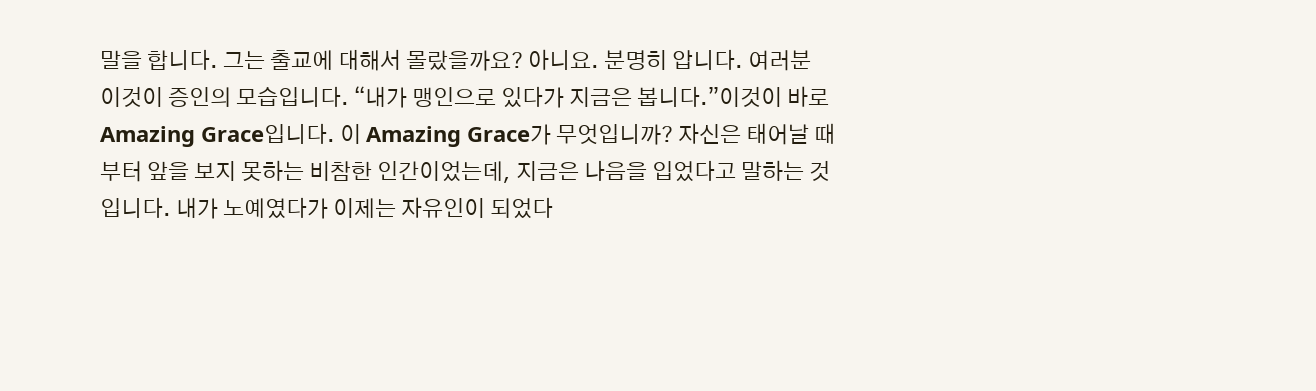말을 합니다. 그는 출교에 대해서 몰랐을까요? 아니요. 분명히 압니다. 여러분 이것이 증인의 모습입니다. “내가 맹인으로 있다가 지금은 봅니다.”이것이 바로 Amazing Grace입니다. 이 Amazing Grace가 무엇입니까? 자신은 태어날 때부터 앞을 보지 못하는 비참한 인간이었는데, 지금은 나음을 입었다고 말하는 것입니다. 내가 노예였다가 이제는 자유인이 되었다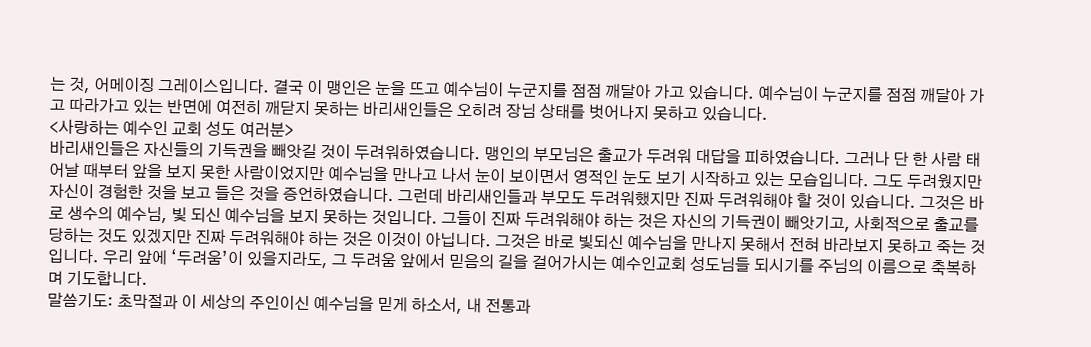는 것, 어메이징 그레이스입니다. 결국 이 맹인은 눈을 뜨고 예수님이 누군지를 점점 깨달아 가고 있습니다. 예수님이 누군지를 점점 깨달아 가고 따라가고 있는 반면에 여전히 깨닫지 못하는 바리새인들은 오히려 장님 상태를 벗어나지 못하고 있습니다.
<사랑하는 예수인 교회 성도 여러분>
바리새인들은 자신들의 기득권을 빼앗길 것이 두려워하였습니다. 맹인의 부모님은 출교가 두려워 대답을 피하였습니다. 그러나 단 한 사람 태어날 때부터 앞을 보지 못한 사람이었지만 예수님을 만나고 나서 눈이 보이면서 영적인 눈도 보기 시작하고 있는 모습입니다. 그도 두려웠지만 자신이 경험한 것을 보고 들은 것을 증언하였습니다. 그런데 바리새인들과 부모도 두려워했지만 진짜 두려워해야 할 것이 있습니다. 그것은 바로 생수의 예수님, 빛 되신 예수님을 보지 못하는 것입니다. 그들이 진짜 두려워해야 하는 것은 자신의 기득권이 빼앗기고, 사회적으로 출교를 당하는 것도 있겠지만 진짜 두려워해야 하는 것은 이것이 아닙니다. 그것은 바로 빛되신 예수님을 만나지 못해서 전혀 바라보지 못하고 죽는 것입니다. 우리 앞에 ‘두려움’이 있을지라도, 그 두려움 앞에서 믿음의 길을 걸어가시는 예수인교회 성도님들 되시기를 주님의 이름으로 축복하며 기도합니다.
말씀기도: 초막절과 이 세상의 주인이신 예수님을 믿게 하소서, 내 전통과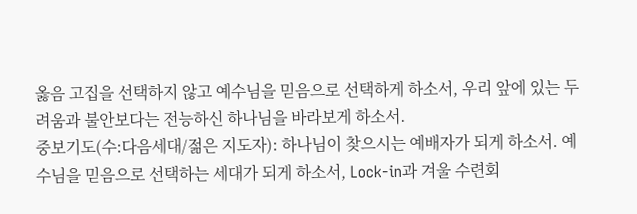옳음 고집을 선택하지 않고 예수님을 믿음으로 선택하게 하소서, 우리 앞에 있는 두려움과 불안보다는 전능하신 하나님을 바라보게 하소서.
중보기도(수:다음세대/젊은 지도자): 하나님이 찾으시는 예배자가 되게 하소서. 예수님을 믿음으로 선택하는 세대가 되게 하소서, Lock-in과 겨울 수련회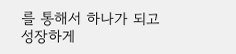를 통해서 하나가 되고 성장하게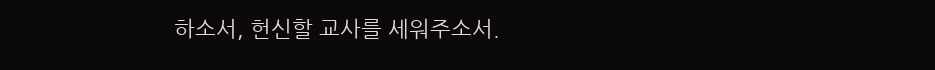하소서, 헌신할 교사를 세워주소서.